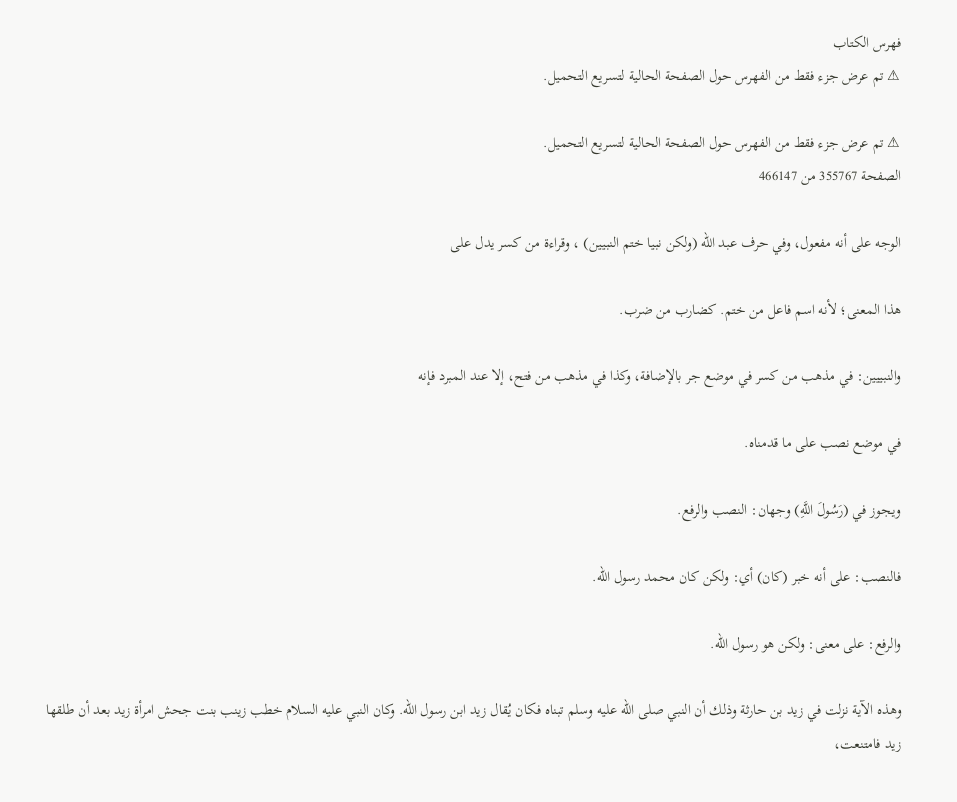فهرس الكتاب
⚠ تم عرض جزء فقط من الفهرس حول الصفحة الحالية لتسريع التحميل.

⚠ تم عرض جزء فقط من الفهرس حول الصفحة الحالية لتسريع التحميل.
الصفحة 355767 من 466147

الوجه على أنه مفعول، وفي حرف عبد الله (ولكن نبيا ختم النبيين) ، وقراءة من كسر يدل على

هذا المعنى؛ لأنه اسم فاعل من ختم. كضارب من ضرب.

والنبييين: في مذهب من كسر في موضع جر بالإضافة، وكذا في مذهب من فتح، إلا عند المبرد فإنه

في موضع نصب على ما قدمناه.

ويجوز في (رَسُولَ اللَّهِ) وجهان: النصب والرفع.

فالنصب: على أنه خبر (كان) أي: ولكن كان محمد رسول الله.

والرفع: على معنى: ولكن هو رسول الله.

وهذه الآية نزلت في زيد بن حارثة وذلك أن النبي صلى الله عليه وسلم تبناه فكان يُقال زيد ابن رسول الله. وكان النبي عليه السلام خطب زينب بنت جحش امرأة زيد بعد أن طلقها زيد فامتنعت،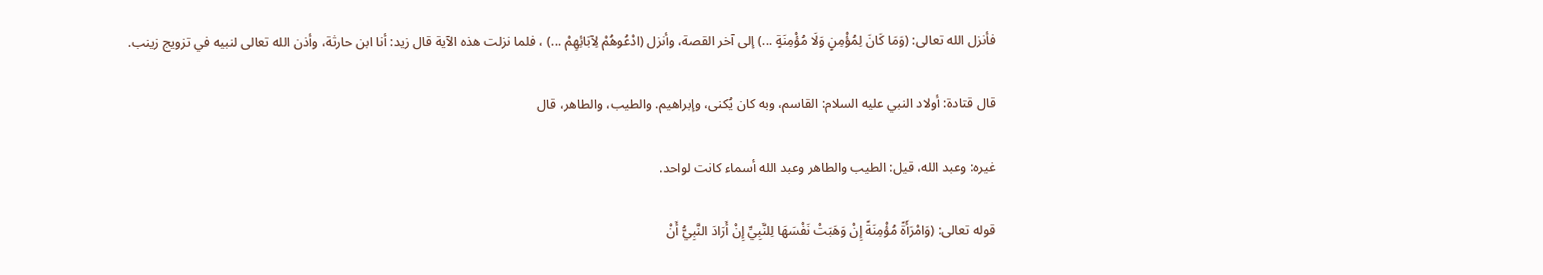فأنزل الله تعالى: (وَمَا كَانَ لِمُؤْمِنٍ وَلَا مُؤْمِنَةٍ ...) إلى آخر القصة، وأنزل (ادْعُوهُمْ لِآبَائِهِمْ ...) ، فلما نزلت هذه الآية قال زيد: أنا ابن حارثة، وأذن الله تعالى لنبيه في تزويج زينب.

قال قتادة: أولاد النبي عليه السلام: القاسم، وبه كان يُكنى، وإبراهيم. والطيب، والطاهر، قال

غيره: وعبد الله، قيل: الطيب والطاهر وعبد الله أسماء كانت لواحد.

قوله تعالى: (وَامْرَأَةً مُؤْمِنَةً إِنْ وَهَبَتْ نَفْسَهَا لِلنَّبِيِّ إِنْ أَرَادَ النَّبِيُّ أَنْ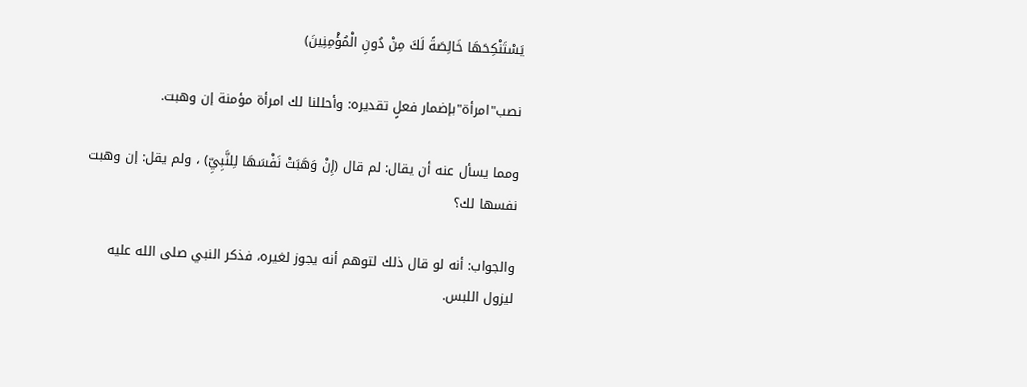يَسْتَنْكِحَهَا خَالِصَةً لَكَ مِنْ دُونِ الْمُؤْمِنِينَ)

نصب"امرأة"بإضمار فعلٍ تقديره: وأحللنا لك امرأة مؤمنة إن وهبت.

ومما يسأل عنه أن يقال: لم قال (إِنْ وَهَبَتْ نَفْسَهَا لِلنَّبِيِّ) ، ولم يقل: إن وهبت نفسها لك؟

والجواب: أنه لو قال ذلك لتوهم أنه يجوز لغيره، فذكر النبي صلى الله عليه ليزول اللبس.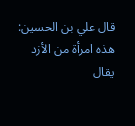قال علي بن الحسين: هذه امرأة من الأزد يقال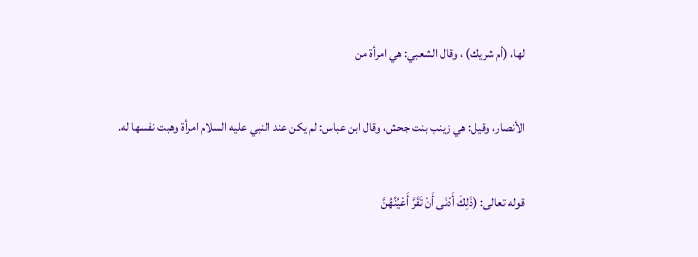لها، (أم شريك) ، وقال الشعبي: هي امرأة من

الأنصار، وقيل: هي زينب بنت جحش، وقال ابن عباس: لم يكن عند النبي عليه السلام امرأة وهبت نفسها له.

قوله تعالى: (ذَلِكَ أَدْنَى أَنْ تَقَرَّ أَعْيُنُهُنَّ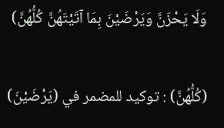وَلَا يَحْزَنَّ وَيَرْضَيْنَ بِمَا آتَيْتَهُنَّ كُلُّهُنَّ)

(كُلُّهُنَّ) : توكيد للمضمر في (يَرْضَيْنَ)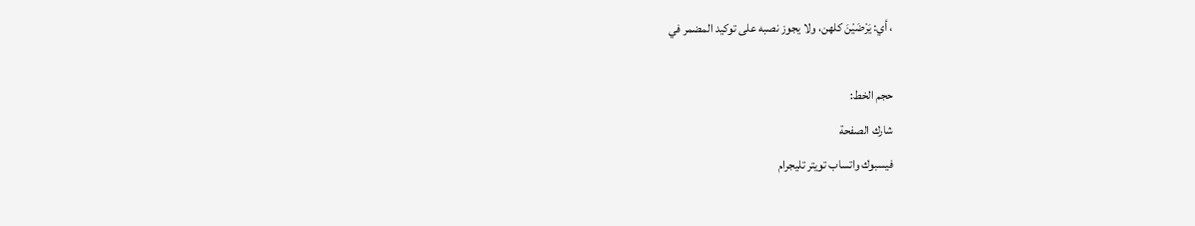، أي: يَرْضَيْنَ كلهن، ولا يجوز نصبه على توكيد المضمر في

حجم الخط:
شارك الصفحة
فيسبوك واتساب تويتر تليجرام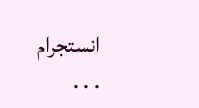انستجرام
. . .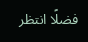فضلًا انتظر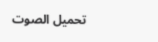تحميل الصوت